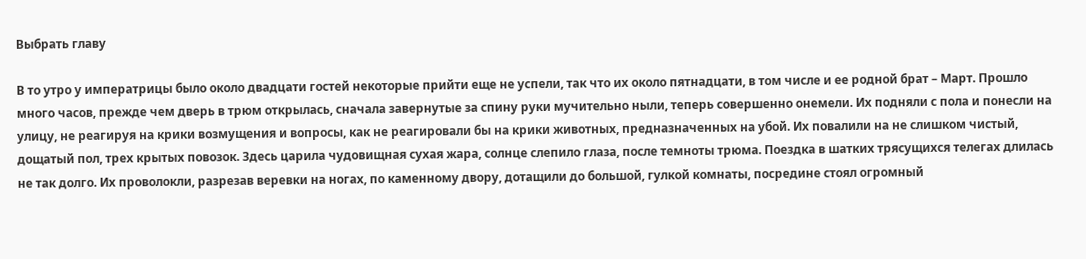Выбрать главу

В то утро у императрицы было около двадцати гостей некоторые прийти еще не успели, так что их около пятнадцати, в том числе и ее родной брат – Март. Прошло много часов, прежде чем дверь в трюм открылась, сначала завернутые за спину руки мучительно ныли, теперь совершенно онемели. Их подняли с пола и понесли на улицу, не реагируя на крики возмущения и вопросы, как не реагировали бы на крики животных, предназначенных на убой. Их повалили на не слишком чистый, дощатый пол, трех крытых повозок. Здесь царила чудовищная сухая жара, солнце слепило глаза, после темноты трюма. Поездка в шатких трясущихся телегах длилась не так долго. Их проволокли, разрезав веревки на ногах, по каменному двору, дотащили до большой, гулкой комнаты, посредине стоял огромный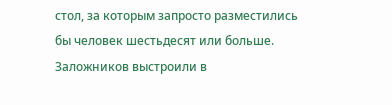стол, за которым запросто разместились бы человек шестьдесят или больше. Заложников выстроили в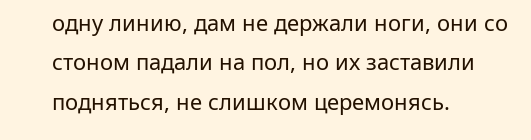одну линию, дам не держали ноги, они со стоном падали на пол, но их заставили подняться, не слишком церемонясь.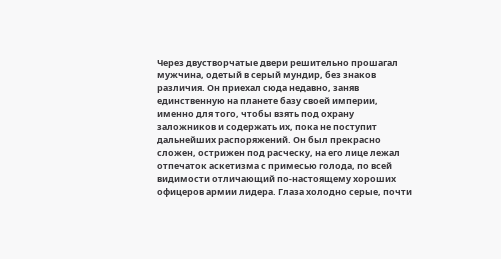Через двустворчатые двери решительно прошагал мужчина, одетый в серый мундир, без знаков различия. Он приехал сюда недавно, заняв единственную на планете базу своей империи, именно для того, чтобы взять под охрану заложников и содержать их, пока не поступит дальнейших распоряжений. Он был прекрасно сложен, острижен под расческу, на его лице лежал отпечаток аскетизма с примесью голода, по всей видимости отличающий по-настоящему хороших офицеров армии лидера. Глаза холодно серые, почти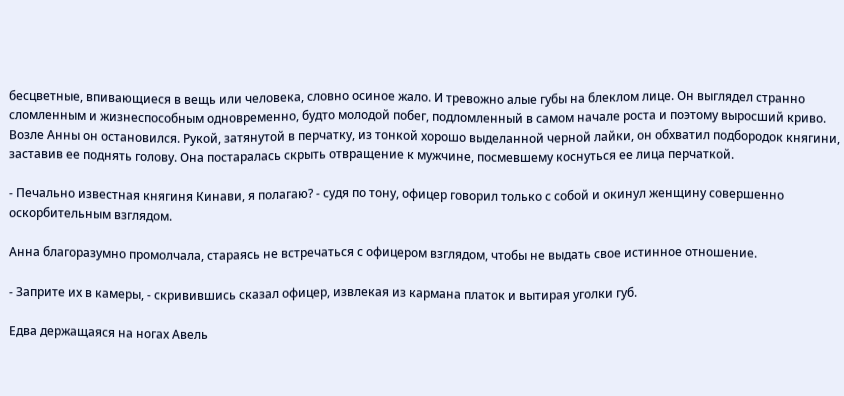бесцветные, впивающиеся в вещь или человека, словно осиное жало. И тревожно алые губы на блеклом лице. Он выглядел странно сломленным и жизнеспособным одновременно, будто молодой побег, подломленный в самом начале роста и поэтому выросший криво. Возле Анны он остановился. Рукой, затянутой в перчатку, из тонкой хорошо выделанной черной лайки, он обхватил подбородок княгини, заставив ее поднять голову. Она постаралась скрыть отвращение к мужчине, посмевшему коснуться ее лица перчаткой.

- Печально известная княгиня Кинави, я полагаю? - судя по тону, офицер говорил только с собой и окинул женщину совершенно оскорбительным взглядом.

Анна благоразумно промолчала, стараясь не встречаться с офицером взглядом, чтобы не выдать свое истинное отношение.

- Заприте их в камеры, - скривившись сказал офицер, извлекая из кармана платок и вытирая уголки губ.

Едва держащаяся на ногах Авель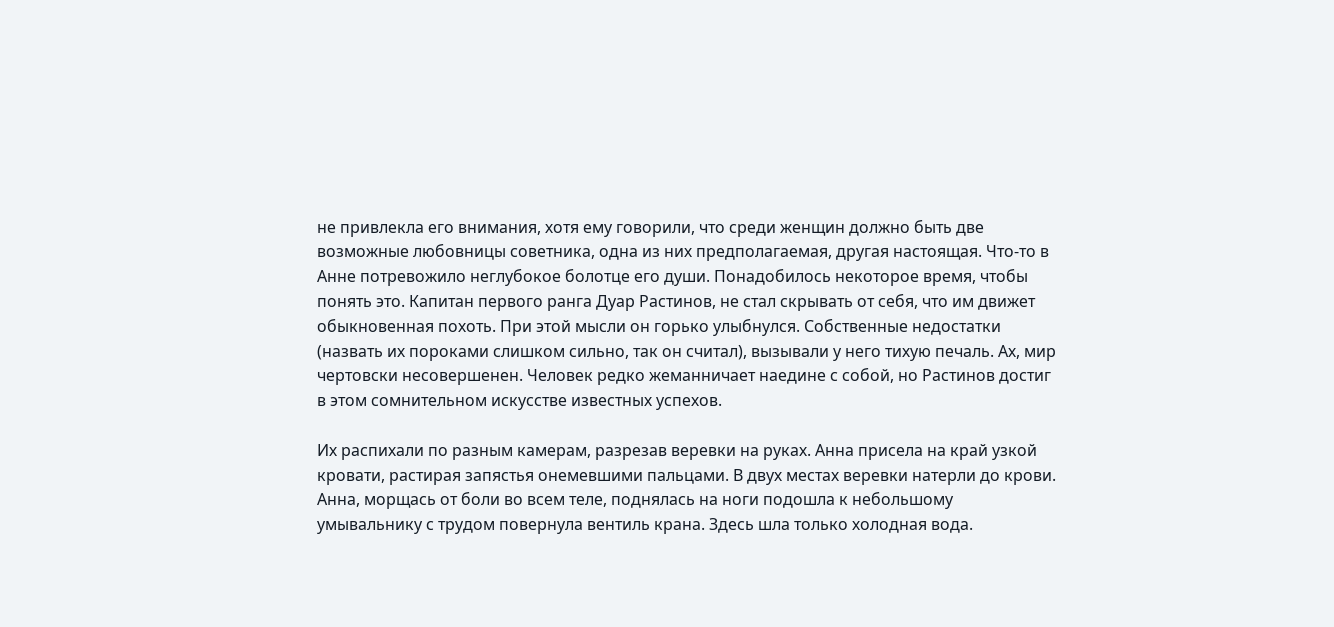не привлекла его внимания, хотя ему говорили, что среди женщин должно быть две возможные любовницы советника, одна из них предполагаемая, другая настоящая. Что-то в Анне потревожило неглубокое болотце его души. Понадобилось некоторое время, чтобы понять это. Капитан первого ранга Дуар Растинов, не стал скрывать от себя, что им движет обыкновенная похоть. При этой мысли он горько улыбнулся. Собственные недостатки (назвать их пороками слишком сильно, так он считал), вызывали у него тихую печаль. Ах, мир чертовски несовершенен. Человек редко жеманничает наедине с собой, но Растинов достиг в этом сомнительном искусстве известных успехов.

Их распихали по разным камерам, разрезав веревки на руках. Анна присела на край узкой кровати, растирая запястья онемевшими пальцами. В двух местах веревки натерли до крови. Анна, морщась от боли во всем теле, поднялась на ноги подошла к небольшому умывальнику с трудом повернула вентиль крана. Здесь шла только холодная вода.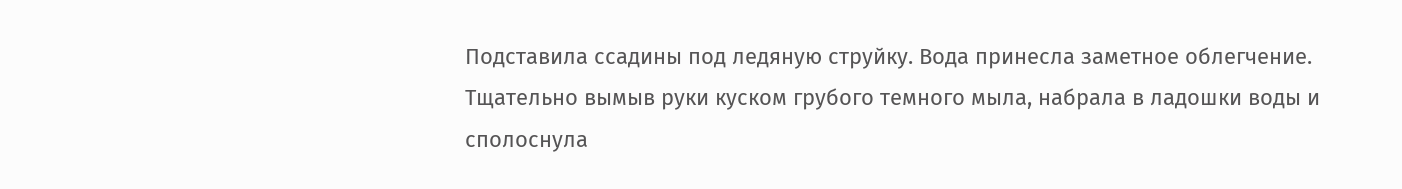Подставила ссадины под ледяную струйку. Вода принесла заметное облегчение. Тщательно вымыв руки куском грубого темного мыла, набрала в ладошки воды и сполоснула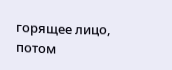горящее лицо, потом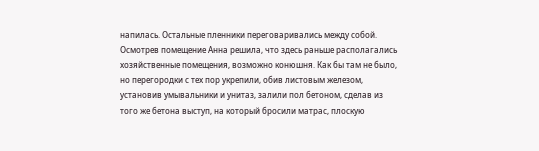напилась. Остальные пленники переговаривались между собой. Осмотрев помещение Анна решила, что здесь раньше располагались хозяйственные помещения, возможно конюшня. Как бы там не было, но перегородки с тех пор укрепили, обив листовым железом, установив умывальники и унитаз, залили пол бетоном, сделав из того же бетона выступ, на который бросили матрас, плоскую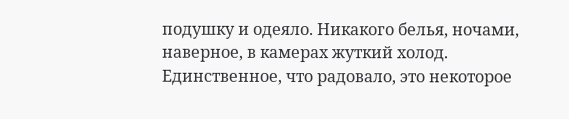подушку и одеяло. Никакого белья, ночами, наверное, в камерах жуткий холод. Единственное, что радовало, это некоторое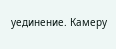уединение. Камеру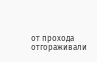от прохода отгораживали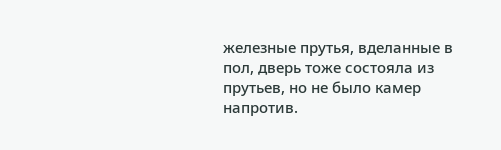железные прутья, вделанные в пол, дверь тоже состояла из прутьев, но не было камер напротив.